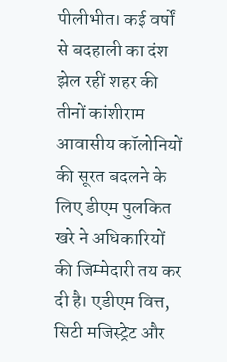पीलीभीत। कई वर्षों से बदहाली का दंश झेल रहीं शहर की तीनों कांशीराम आवासीय कॉलोनियों की सूरत बदलने के लिए डीएम पुलकित खरे ने अधिकारियों की जिम्मेदारी तय कर दी है। एडीएम वित्त, सिटी मजिस्ट्रेट और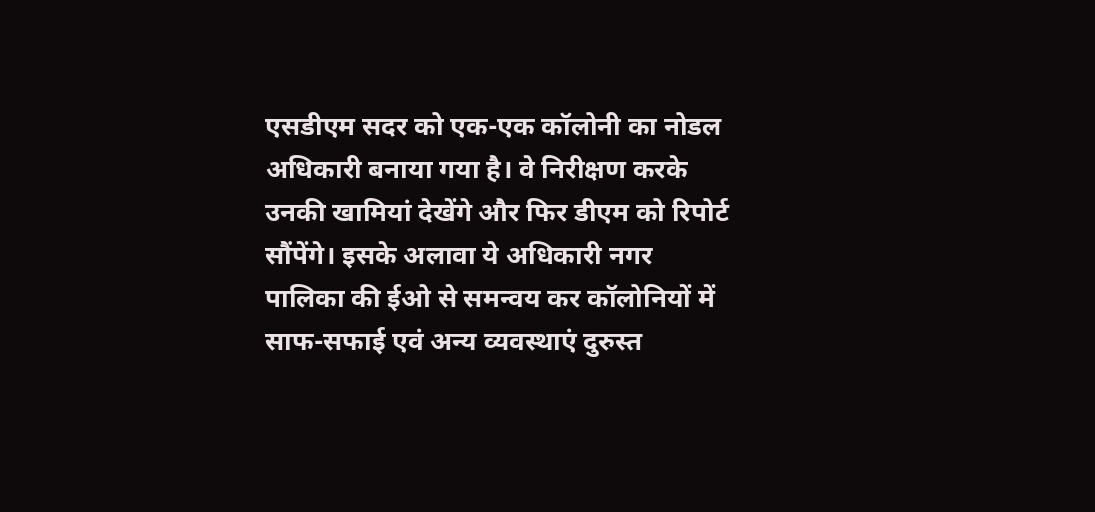एसडीएम सदर को एक-एक कॉलोनी का नोडल अधिकारी बनाया गया है। वे निरीक्षण करके उनकी खामियां देखेंगे और फिर डीएम को रिपोर्ट सौंपेंगे। इसके अलावा ये अधिकारी नगर पालिका की ईओ से समन्वय कर कॉलोनियों में साफ-सफाई एवं अन्य व्यवस्थाएं दुरुस्त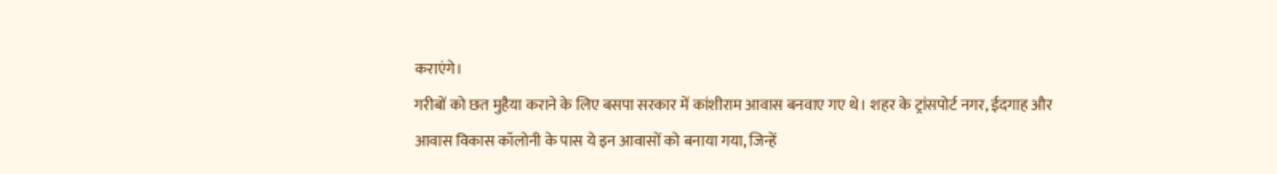कराएंगे।
गरीबों को छत मुहैया कराने के लिए बसपा सरकार में कांशीराम आवास बनवाए गए थे। शहर के ट्रांसपोर्ट नगर, ईदगाह और आवास विकास कॉलोनी के पास ये इन आवासों को बनाया गया, जिन्हें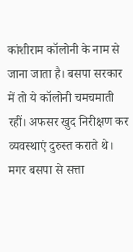कांशीराम कॉलोनी के नाम से जाना जाता है। बसपा सरकार में तो ये कॉलोनी चमचमाती रहीं। अफसर खुद निरीक्षण कर व्यवस्थाएं दुरुस्त कराते थे। मगर बसपा से सत्ता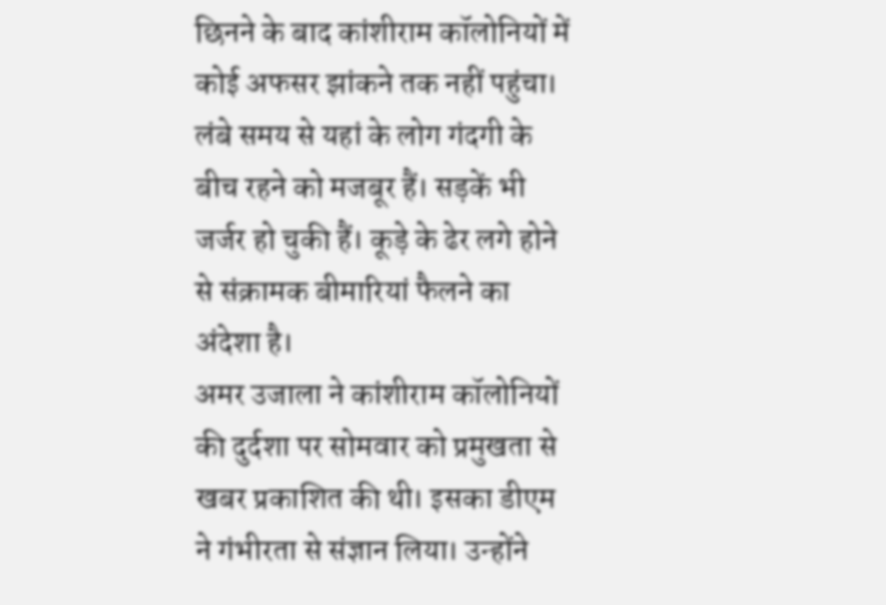छिनने के बाद कांशीराम कॉलोनियों में कोई अफसर झांकने तक नहीं पहुंचा। लंबे समय से यहां के लोग गंदगी के बीच रहने को मजबूर हैं। सड़कें भी जर्जर हो चुकी हैं। कूड़े के ढेर लगे होने से संक्रामक बीमारियां फैलने का अंदेशा है।
अमर उजाला ने कांशीराम कॉलोनियों की दुर्दशा पर सोमवार को प्रमुखता से खबर प्रकाशित की थी। इसका डीएम ने गंभीरता से संज्ञान लिया। उन्होंने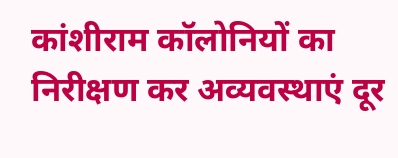कांशीराम कॉलोनियों का निरीक्षण कर अव्यवस्थाएं दूर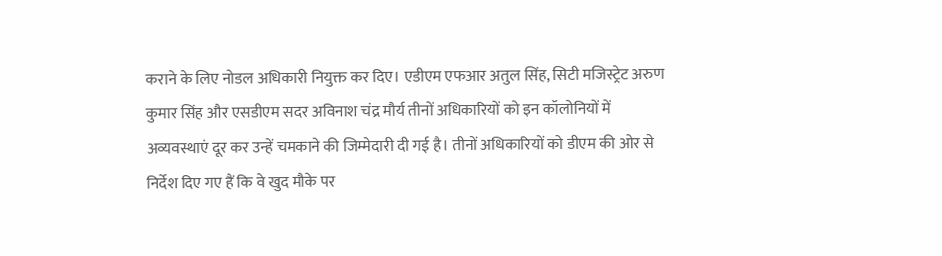कराने के लिए नोडल अधिकारी नियुक्त कर दिए। एडीएम एफआर अतुल सिंह, सिटी मजिस्ट्रेट अरुण कुमार सिंह और एसडीएम सदर अविनाश चंद्र मौर्य तीनों अधिकारियों को इन कॉलोनियों में अव्यवस्थाएं दूर कर उन्हें चमकाने की जिम्मेदारी दी गई है। तीनों अधिकारियों को डीएम की ओर से निर्देश दिए गए हैं कि वे खुद मौके पर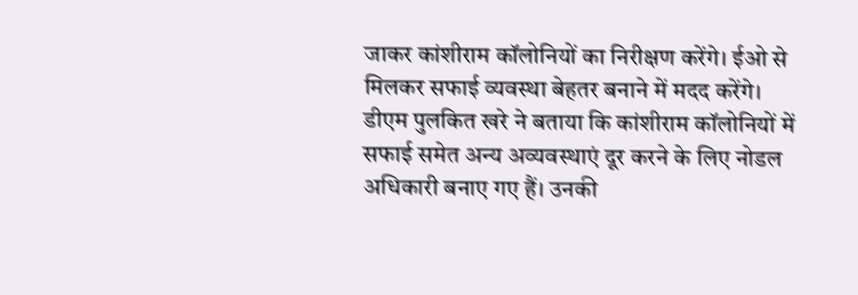जाकर कांशीराम कॉलोनियों का निरीक्षण करेंगे। ईओ से मिलकर सफाई व्यवस्था बेहतर बनाने में मदद करेंगे। डीएम पुलकित खरे ने बताया कि कांशीराम कॉलोनियों में सफाई समेत अन्य अव्यवस्थाएं दूर करने के लिए नोडल अधिकारी बनाए गए हैं। उनकी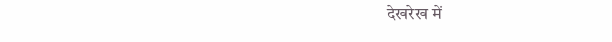देखरेख में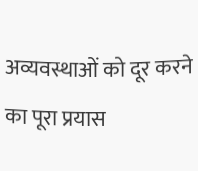अव्यवस्थाओं को दूर करने का पूरा प्रयास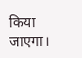किया जाएगा।